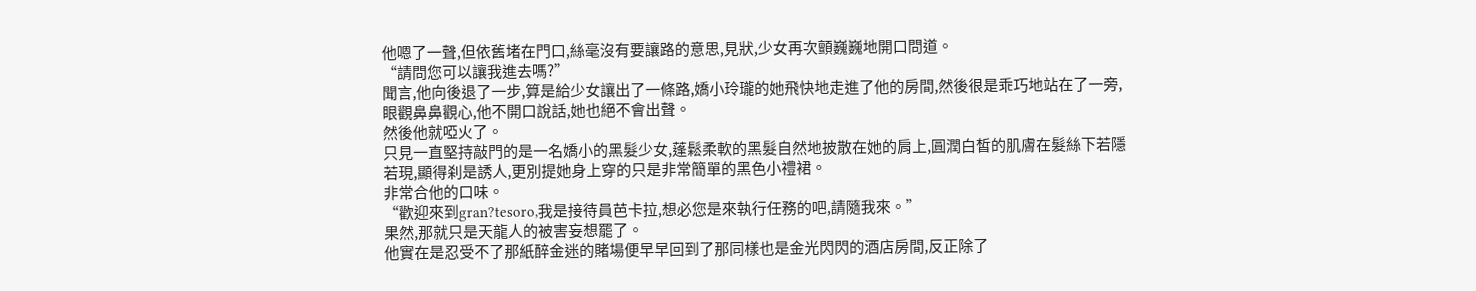他嗯了一聲,但依舊堵在門口,絲毫沒有要讓路的意思,見狀,少女再次顫巍巍地開口問道。
“請問您可以讓我進去嗎?”
聞言,他向後退了一步,算是給少女讓出了一條路,嬌小玲瓏的她飛快地走進了他的房間,然後很是乖巧地站在了一旁,眼觀鼻鼻觀心,他不開口說話,她也絕不會出聲。
然後他就啞火了。
只見一直堅持敲門的是一名嬌小的黑髮少女,蓬鬆柔軟的黑髮自然地披散在她的肩上,圓潤白皙的肌膚在髮絲下若隱若現,顯得刹是誘人,更別提她身上穿的只是非常簡單的黑色小禮裙。
非常合他的口味。
“歡迎來到gran?tesoro,我是接待員芭卡拉,想必您是來執行任務的吧,請隨我來。”
果然,那就只是天龍人的被害妄想罷了。
他實在是忍受不了那紙醉金迷的賭場便早早回到了那同樣也是金光閃閃的酒店房間,反正除了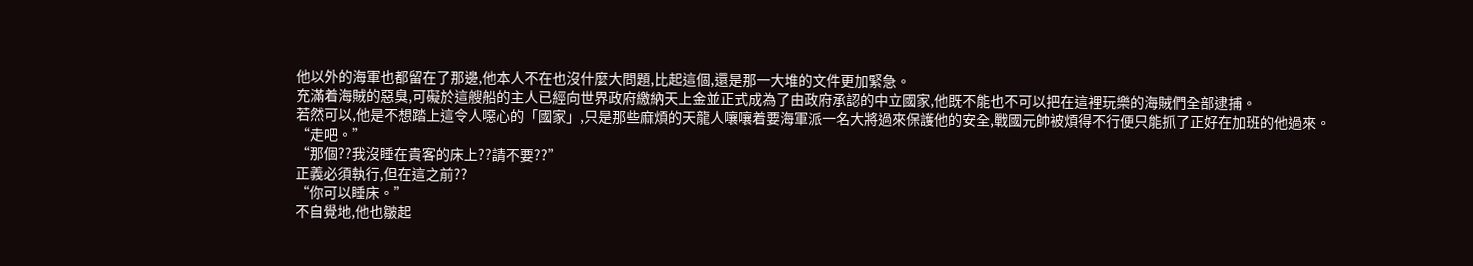他以外的海軍也都留在了那邊,他本人不在也沒什麼大問題,比起這個,還是那一大堆的文件更加緊急。
充滿着海賊的惡臭,可礙於這艘船的主人已經向世界政府繳納天上金並正式成為了由政府承認的中立國家,他既不能也不可以把在這裡玩樂的海賊們全部逮捕。
若然可以,他是不想踏上這令人噁心的「國家」,只是那些麻煩的天龍人嚷嚷着要海軍派一名大將過來保護他的安全,戰國元帥被煩得不行便只能抓了正好在加班的他過來。
“走吧。”
“那個??我沒睡在貴客的床上??請不要??”
正義必須執行,但在這之前??
“你可以睡床。”
不自覺地,他也皺起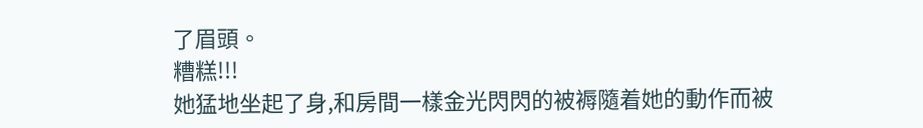了眉頭。
糟糕!!!
她猛地坐起了身,和房間一樣金光閃閃的被褥隨着她的動作而被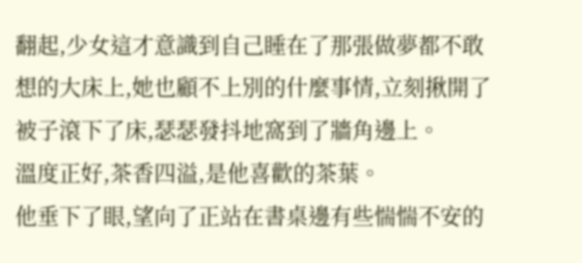翻起,少女這才意識到自己睡在了那張做夢都不敢想的大床上,她也顧不上別的什麼事情,立刻揪開了被子滾下了床,瑟瑟發抖地窩到了牆角邊上。
溫度正好,茶香四溢,是他喜歡的茶葉。
他垂下了眼,望向了正站在書桌邊有些惴惴不安的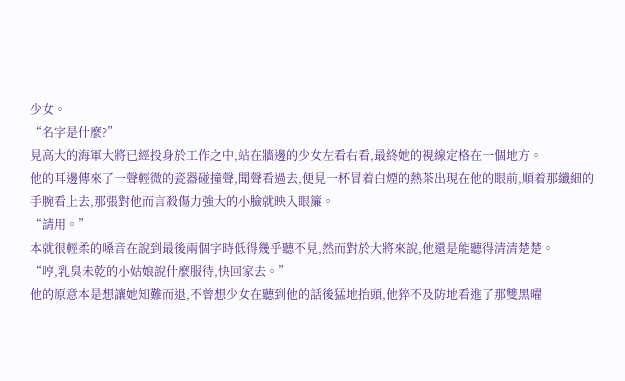少女。
“名字是什麼?”
見高大的海軍大將已經投身於工作之中,站在牆邊的少女左看右看,最終她的視線定格在一個地方。
他的耳邊傳來了一聲輕微的瓷器碰撞聲,聞聲看過去,便見一杯冒着白煙的熱茶出現在他的眼前,順着那纖細的手腕看上去,那張對他而言殺傷力強大的小臉就映入眼簾。
“請用。”
本就很輕柔的嗓音在說到最後兩個字時低得幾乎聽不見,然而對於大將來說,他還是能聽得清清楚楚。
“哼,乳臭未乾的小姑娘說什麼服待,快回家去。”
他的原意本是想讓她知難而退,不曾想少女在聽到他的話後猛地抬頭,他猝不及防地看進了那雙黑曜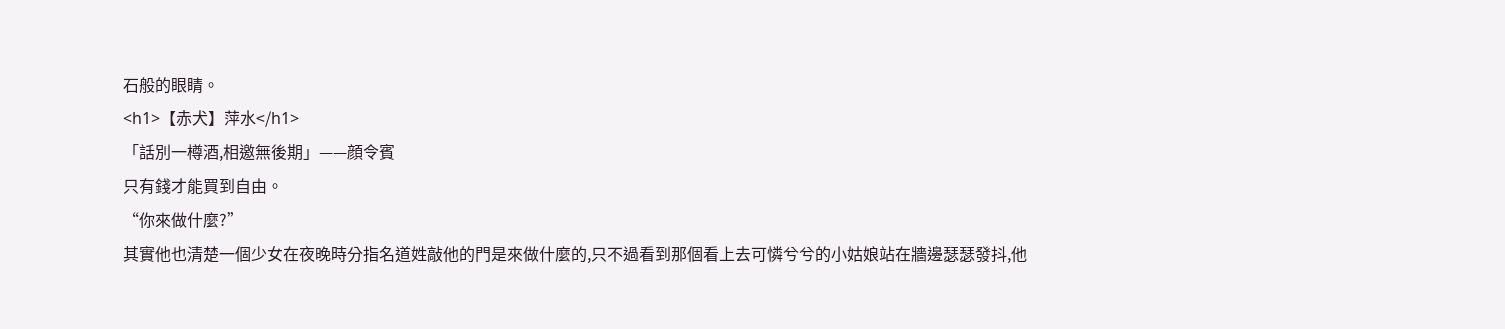石般的眼睛。
<h1>【赤犬】萍水</h1>
「話別一樽酒,相邀無後期」——顔令賓
只有錢才能買到自由。
“你來做什麼?”
其實他也清楚一個少女在夜晚時分指名道姓敲他的門是來做什麼的,只不過看到那個看上去可憐兮兮的小姑娘站在牆邊瑟瑟發抖,他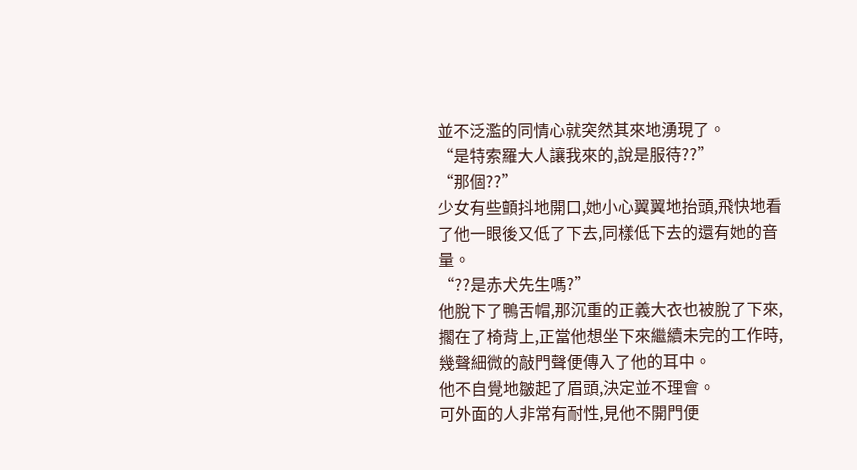並不泛濫的同情心就突然其來地湧現了。
“是特索羅大人讓我來的,說是服待??”
“那個??”
少女有些顫抖地開口,她小心翼翼地抬頭,飛快地看了他一眼後又低了下去,同樣低下去的還有她的音量。
“??是赤犬先生嗎?”
他脫下了鴨舌帽,那沉重的正義大衣也被脫了下來,擱在了椅背上,正當他想坐下來繼續未完的工作時,幾聲細微的敲門聲便傳入了他的耳中。
他不自覺地皺起了眉頭,決定並不理會。
可外面的人非常有耐性,見他不開門便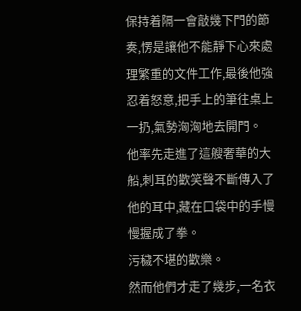保持着隔一會敲幾下門的節奏,愣是讓他不能靜下心來處理繁重的文件工作,最後他強忍着怒意,把手上的筆往桌上一扔,氣勢洶洶地去開門。
他率先走進了這艘奢華的大船,刺耳的歡笑聲不斷傳入了他的耳中,藏在口袋中的手慢慢握成了拳。
污穢不堪的歡樂。
然而他們才走了幾步,一名衣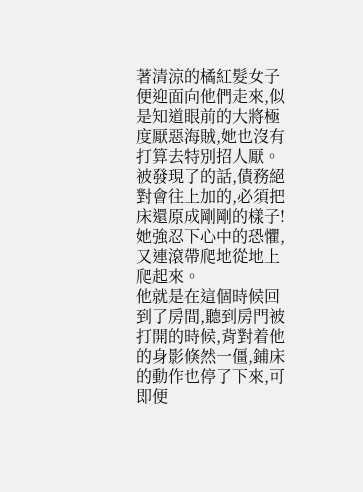著清涼的橘紅髮女子便迎面向他們走來,似是知道眼前的大將極度厭惡海賊,她也沒有打算去特別招人厭。
被發現了的話,債務絕對會往上加的,必須把床還原成剛剛的樣子!
她強忍下心中的恐懼,又連滾帶爬地從地上爬起來。
他就是在這個時候回到了房間,聽到房門被打開的時候,背對着他的身影倏然一僵,鋪床的動作也停了下來,可即便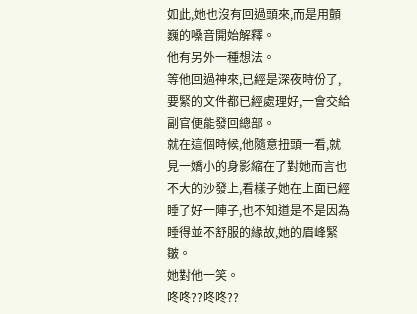如此,她也沒有回過頭來,而是用顫巍的嗓音開始解釋。
他有另外一種想法。
等他回過神來,已經是深夜時份了,要緊的文件都已經處理好,一會交給副官便能發回總部。
就在這個時候,他隨意扭頭一看,就見一嬌小的身影縮在了對她而言也不大的沙發上,看樣子她在上面已經睡了好一陣子,也不知道是不是因為睡得並不舒服的緣故,她的眉峰緊皺。
她對他一笑。
咚咚??咚咚??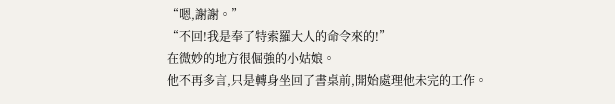“嗯,謝謝。”
“不回!我是奉了特索羅大人的命令來的!”
在微妙的地方很倔強的小姑娘。
他不再多言,只是轉身坐回了書桌前,開始處理他未完的工作。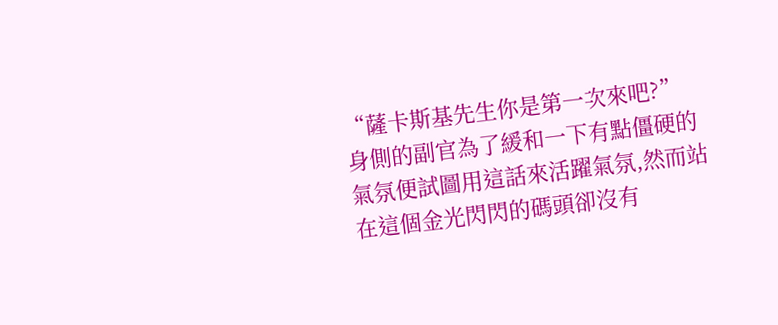“薩卡斯基先生你是第一次來吧?”
身側的副官為了緩和一下有點僵硬的氣氛便試圖用這話來活躍氣氛,然而站在這個金光閃閃的碼頭卻沒有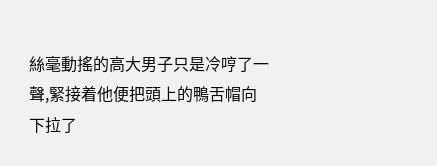絲毫動搖的高大男子只是冷哼了一聲,緊接着他便把頭上的鴨舌帽向下拉了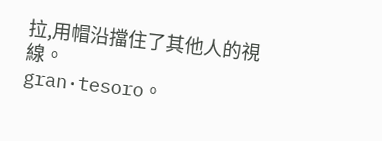拉,用帽沿擋住了其他人的視線。
gran·tesoro。